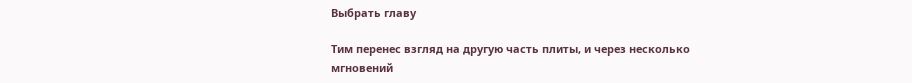Выбрать главу

Тим перенес взгляд на другую часть плиты, и через несколько мгновений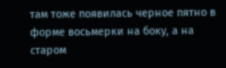там тоже появилась черное пятно в форме восьмерки на боку, а на старом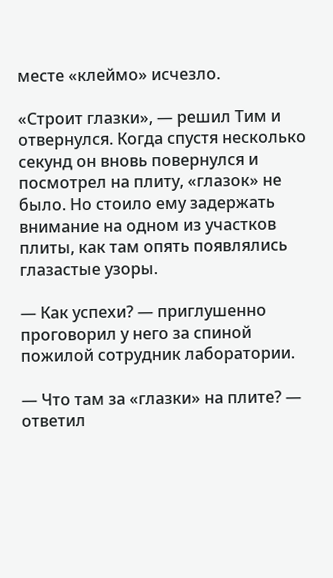месте «клеймо» исчезло.

«Строит глазки», — решил Тим и отвернулся. Когда спустя несколько секунд он вновь повернулся и посмотрел на плиту, «глазок» не было. Но стоило ему задержать внимание на одном из участков плиты, как там опять появлялись глазастые узоры.

— Как успехи? — приглушенно проговорил у него за спиной пожилой сотрудник лаборатории.

— Что там за «глазки» на плите? — ответил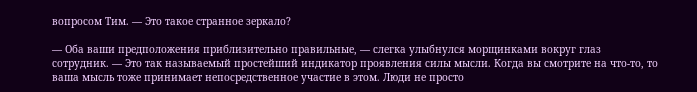вопросом Тим. — Это такое странное зеркало?

— Оба ваши предположения приблизительно правильные, — слегка улыбнулся морщинками вокруг глаз сотрудник. — Это так называемый простейший индикатор проявления силы мысли. Когда вы смотрите на что-то, то ваша мысль тоже принимает непосредственное участие в этом. Люди не просто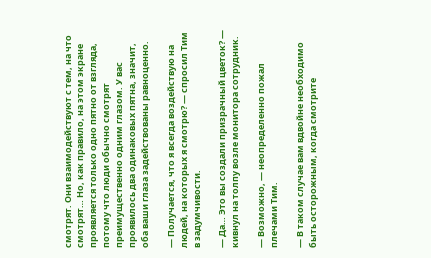смотрят. Они взаимодействуют с тем, на что смотрят… Но, как правило, на этом экране проявляется только одно пятно от взгляда, потому что люди обычно смотрят преимущественно одним глазом. У вас проявилось два одинаковых пятна, значит, оба ваши глаза задействованы равноценно.

— Получается, что я всегда воздействую на людей, на которых я смотрю? — спросил Тим в задумчивости.

— Да… Это вы создали призрачный цветок? — кивнул на толпу возле монитора сотрудник.

— Возможно, — неопределенно пожал плечами Тим.

— В таком случае вам вдвойне необходимо быть осторожным, когда смотрите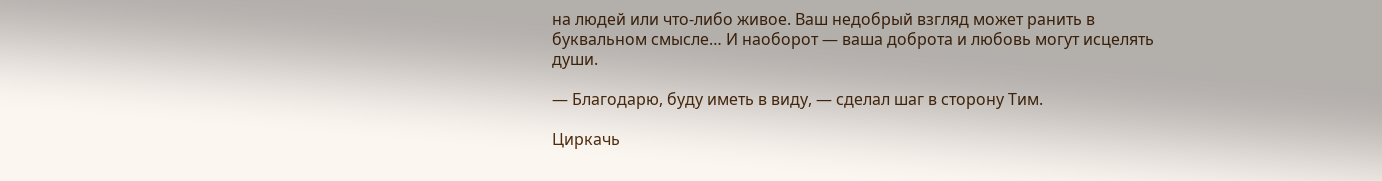на людей или что-либо живое. Ваш недобрый взгляд может ранить в буквальном смысле… И наоборот — ваша доброта и любовь могут исцелять души.

— Благодарю, буду иметь в виду, — сделал шаг в сторону Тим.

Циркачь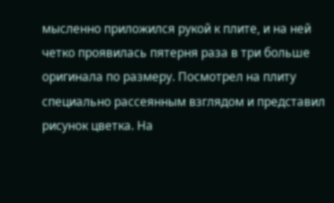мысленно приложился рукой к плите, и на ней четко проявилась пятерня раза в три больше оригинала по размеру. Посмотрел на плиту специально рассеянным взглядом и представил рисунок цветка. На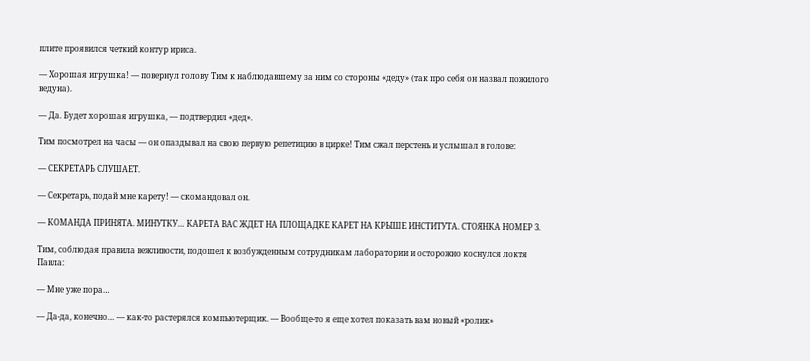плите проявился четкий контур ириса.

— Хорошая игрушка! — повернул голову Тим к наблюдавшему за ним со стороны «деду» (так про себя он назвал пожилого ведуна).

— Да. Будет хорошая игрушка, — подтвердил «дед».

Тим посмотрел на часы — он опаздывал на свою первую репетицию в цирке! Тим сжал перстень и услышал в голове:

— СЕКРЕТАРЬ СЛУШАЕТ.

— Секретарь, подай мне карету! — скомандовал он.

— КОМАНДА ПРИНЯТА. МИНУТКУ… КАРЕТА ВАС ЖДЕТ НА ПЛОЩАДКЕ КАРЕТ НА КРЫШЕ ИНСТИТУТА. СТОЯНКА НОМЕР 3.

Тим, соблюдая правила вежливости, подошел к возбужденным сотрудникам лаборатории и осторожно коснулся локтя Павла:

— Мне уже пора…

— Да-да, конечно… — как-то растерялся компьютерщик. — Вообще-то я еще хотел показать вам новый «ролик»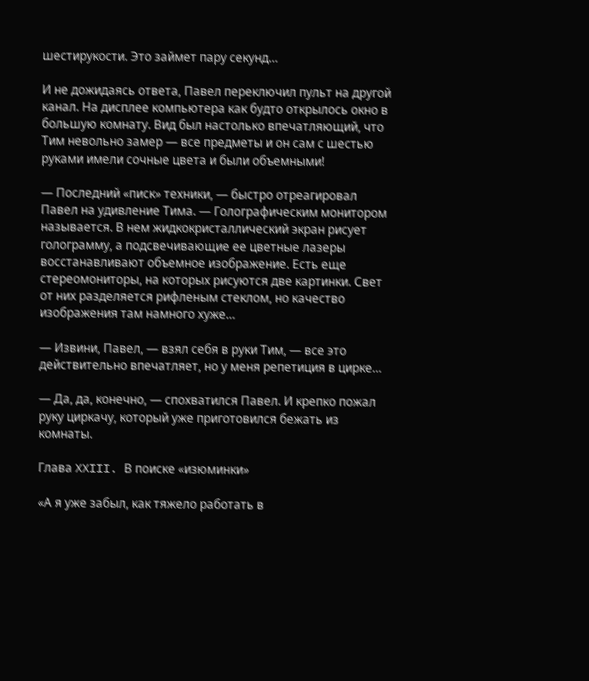шестирукости. Это займет пару секунд…

И не дожидаясь ответа, Павел переключил пульт на другой канал. На дисплее компьютера как будто открылось окно в большую комнату. Вид был настолько впечатляющий, что Тим невольно замер — все предметы и он сам с шестью руками имели сочные цвета и были объемными!

— Последний «писк» техники, — быстро отреагировал Павел на удивление Тима. — Голографическим монитором называется. В нем жидкокристаллический экран рисует голограмму, а подсвечивающие ее цветные лазеры восстанавливают объемное изображение. Есть еще стереомониторы, на которых рисуются две картинки. Свет от них разделяется рифленым стеклом, но качество изображения там намного хуже…

— Извини, Павел, — взял себя в руки Тим, — все это действительно впечатляет, но у меня репетиция в цирке…

— Да, да, конечно, — спохватился Павел. И крепко пожал руку циркачу, который уже приготовился бежать из комнаты.

Глава XXIII. В поиске «изюминки»

«А я уже забыл, как тяжело работать в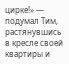цирке!» — подумал Тим, растянувшись в кресле своей квартиры и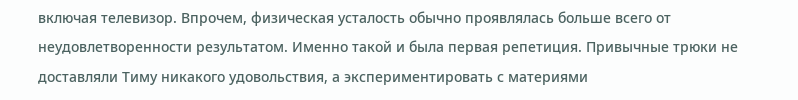включая телевизор. Впрочем, физическая усталость обычно проявлялась больше всего от неудовлетворенности результатом. Именно такой и была первая репетиция. Привычные трюки не доставляли Тиму никакого удовольствия, а экспериментировать с материями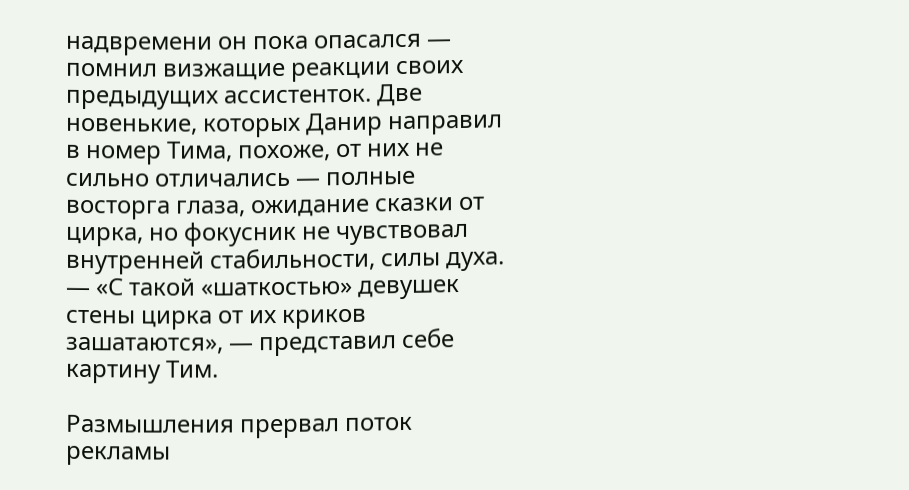надвремени он пока опасался — помнил визжащие реакции своих предыдущих ассистенток. Две новенькие, которых Данир направил в номер Тима, похоже, от них не сильно отличались — полные восторга глаза, ожидание сказки от цирка, но фокусник не чувствовал внутренней стабильности, силы духа. — «С такой «шаткостью» девушек стены цирка от их криков зашатаются», — представил себе картину Тим.

Размышления прервал поток рекламы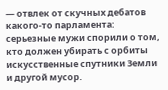— отвлек от скучных дебатов какого-то парламента: серьезные мужи спорили о том, кто должен убирать с орбиты искусственные спутники Земли и другой мусор.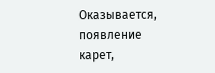Оказывается, появление карет,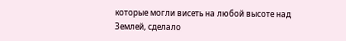которые могли висеть на любой высоте над Землей, сделало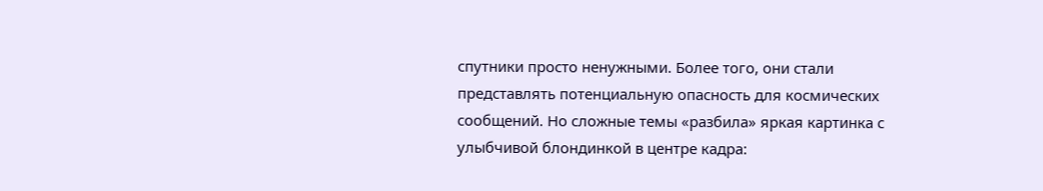спутники просто ненужными. Более того, они стали представлять потенциальную опасность для космических сообщений. Но сложные темы «разбила» яркая картинка с улыбчивой блондинкой в центре кадра: